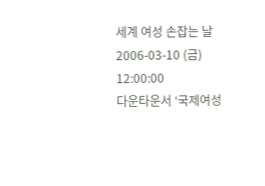세계 여성 손잡는 날
2006-03-10 (금) 12:00:00
다운타운서 ‘국제여성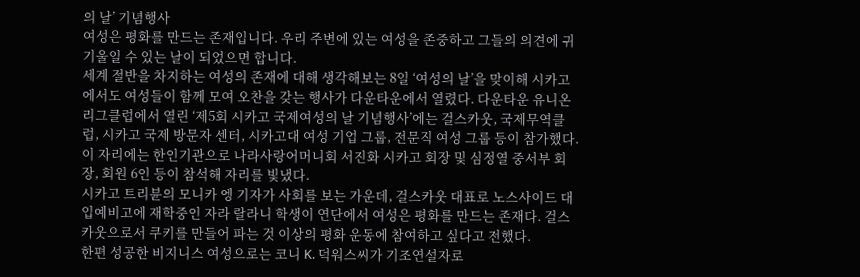의 날’ 기념행사
여성은 평화를 만드는 존재입니다. 우리 주변에 있는 여성을 존중하고 그들의 의견에 귀기울일 수 있는 날이 되었으면 합니다.
세계 절반을 차지하는 여성의 존재에 대해 생각해보는 8일 ‘여성의 날’을 맞이해 시카고에서도 여성들이 함께 모여 오찬을 갖는 행사가 다운타운에서 열렸다. 다운타운 유니온 리그클럽에서 열린 ‘제5회 시카고 국제여성의 날 기념행사’에는 걸스카웃, 국제무역클럽, 시카고 국제 방문자 센터, 시카고대 여성 기업 그룹, 전문직 여성 그룹 등이 참가했다. 이 자리에는 한인기관으로 나라사랑어머니회 서진화 시카고 회장 및 심정열 중서부 회장, 회원 6인 등이 참석해 자리를 빛냈다.
시카고 트리뷴의 모니카 엥 기자가 사회를 보는 가운데, 걸스카웃 대표로 노스사이드 대입예비고에 재학중인 자라 랄라니 학생이 연단에서 여성은 평화를 만드는 존재다. 걸스카웃으로서 쿠키를 만들어 파는 것 이상의 평화 운동에 참여하고 싶다고 전했다.
한편 성공한 비지니스 여성으로는 코니 K. 덕워스씨가 기조연설자로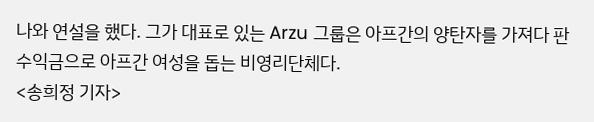나와 연설을 했다. 그가 대표로 있는 Arzu 그룹은 아프간의 양탄자를 가져다 판 수익금으로 아프간 여성을 돕는 비영리단체다.
<송희정 기자>